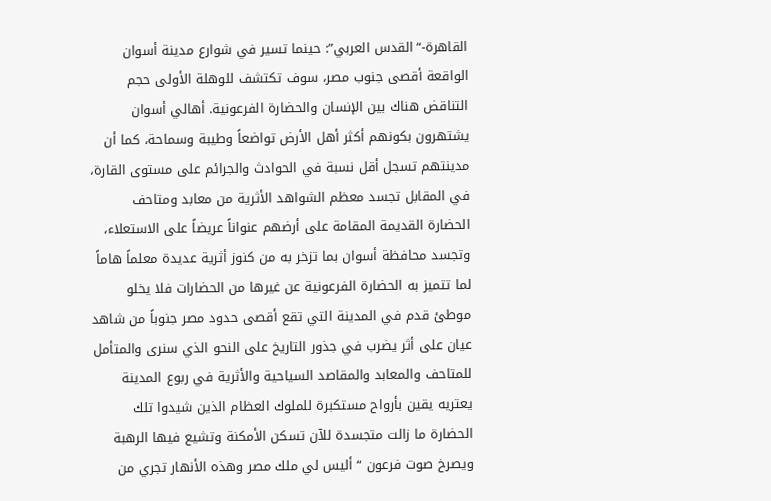القاهرة-“القدس العربي”: حينما تسير في شوارع مدينة أسوان الواقعة أقصى جنوب مصر، سوف تكتشف للوهلة الأولى حجم التناقض هناك بين الإنسان والحضارة الفرعونية. أهالي أسوان يشتهرون بكونهم أكثر أهل الأرض تواضعاً وطيبة وسماحة، كما أن مدينتهم تسجل أقل نسبة في الحوادث والجرائم على مستوى القارة، في المقابل تجسد معظم الشواهد الأثرية من معابد ومتاحف الحضارة القديمة المقامة على أرضهم عنواناً عريضاً على الاستعلاء، وتجسد محافظة أسوان بما تزخر به من كنوز أثرية عديدة معلماً هاماً لما تتميز به الحضارة الفرعونية عن غيرها من الحضارات فلا يخلو موطئ قدم في المدينة التي تقع أقصى حدود مصر جنوباً من شاهد عيان على أثر يضرب في جذور التاريخ على النحو الذي سنرى والمتأمل للمتاحف والمعابد والمقاصد السياحية والأثرية في ربوع المدينة يعتريه يقين بأرواح مستكبرة للملوك العظام الذين شيدوا تلك الحضارة ما زالت متجسدة للآن تسكن الأمكنة وتشيع فيها الرهبة ويصرخ صوت فرعون “أليس لي ملك مصر وهذه الأنهار تجري من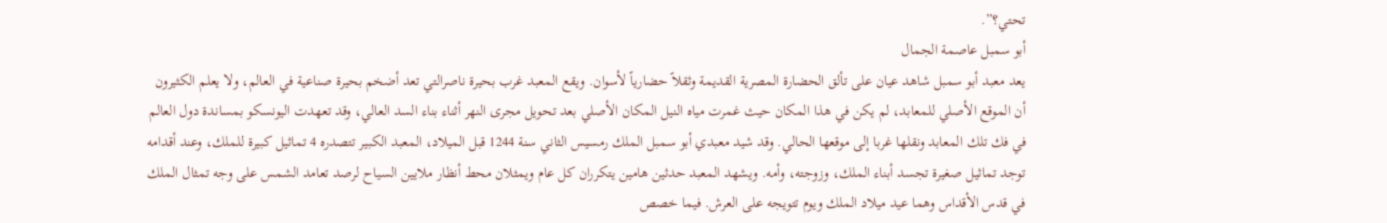تحتي؟”.
أبو سمبل عاصمة الجمال
يعد معبد أبو سمبل شاهد عيان على تألق الحضارة المصرية القديمة وثقلاً حضارياً لأسوان. ويقع المعبد غرب بحيرة ناصرالتي تعد أضخم بحيرة صناعية في العالم، ولا يعلم الكثيرون أن الموقع الأصلي للمعابد، لم يكن في هذا المكان حيث غمرت مياه النيل المكان الأصلي بعد تحويل مجرى النهر أثناء بناء السد العالي، وقد تعهدت اليونسكو بمساندة دول العالم في فك تلك المعابد ونقلها غربا إلى موقعها الحالي. وقد شيد معبدي أبو سمبل الملك رمسيس الثاني سنة 1244 قبل الميلاد، المعبد الكبير تتصدره 4 تماثيل كبيرة للملك، وعند أقدامه توجد تماثيل صغيرة تجسد أبناء الملك، وزوجته، وأمه. ويشهد المعبد حدثين هامين يتكرران كل عام ويمثلان محط أنظار ملايين السياح لرصد تعامد الشمس على وجه تمثال الملك في قدس الأقداس وهما عيد ميلاد الملك ويوم تتويجه على العرش. فيما خصص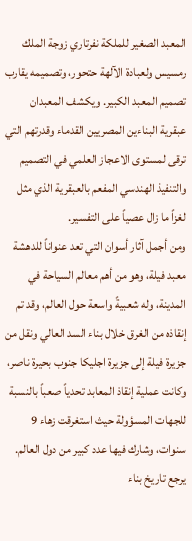المعبد الصغير للملكة نفرتاري زوجة الملك رمسيس ولعبادة الآلهة حتحور، وتصميمه يقارب تصميم المعبد الكبير. ويكشف المعبدان عبقرية البناءين المصريين القدماء وقدرتهم التي ترقى لمستوى الاعجاز العلمي في التصميم والتنفيذ الهندسي المفعم بالعبقرية الذي مثل لغزاً ما زال عصياً على التفسير.
ومن أجمل آثار أسوان التي تعد عنواناً للدهشة معبد فيلة، وهو من أهم معالم السياحة في المدينة، وله شعبيةً واسعة حول العالم، وقد تم إنقاذه من الغرق خلال بناء السد العالي ونقل من جزيرة فيلة إلى جزيرة اجليكا جنوب بحيرة ناصر، وكانت عملية إنقاذ المعابد تحدياً صعباً بالنسبة للجهات المسؤولة حيث استغرقت زهاء 9 سنوات، وشارك فيها عدد كبير من دول العالم.
يرجع تاريخ بناء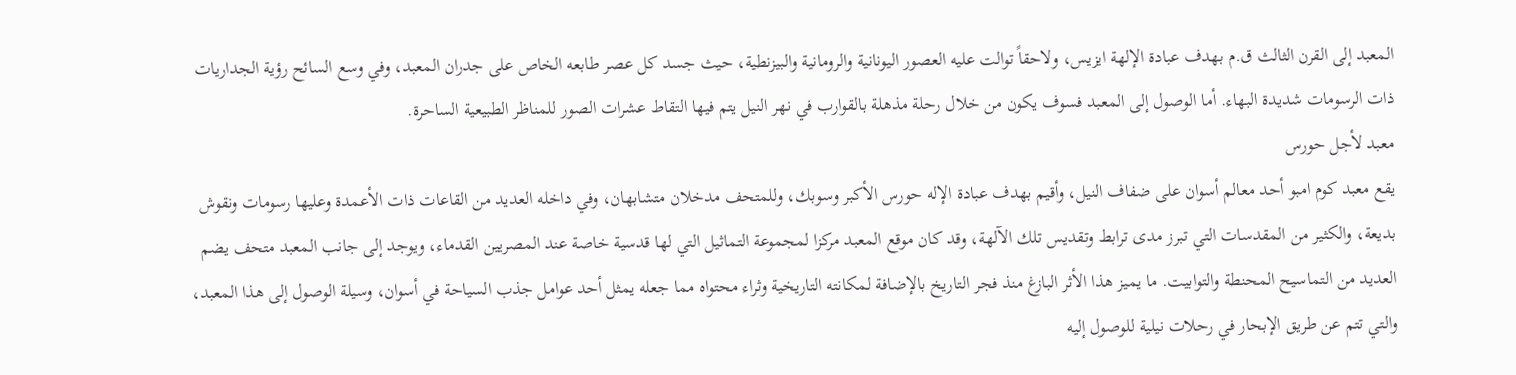المعبد إلى القرن الثالث ق.م بهدف عبادة الإلهة ايزيس، ولاحقاً توالت عليه العصور اليونانية والرومانية والبيزنطية، حيث جسد كل عصر طابعه الخاص على جدران المعبد، وفي وسع السائح رؤية الجداريات ذات الرسومات شديدة البهاء. أما الوصول إلى المعبد فسوف يكون من خلال رحلة مذهلة بالقوارب في نهر النيل يتم فيها التقاط عشرات الصور للمناظر الطبيعية الساحرة.
معبد لأجل حورس
يقع معبد كوم امبو أحد معالم أسوان على ضفاف النيل، وأقيم بهدف عبادة الإله حورس الأكبر وسوبك، وللمتحف مدخلان متشابهان، وفي داخله العديد من القاعات ذات الأعمدة وعليها رسومات ونقوش بديعة، والكثير من المقدسات التي تبرز مدى ترابط وتقديس تلك الآلهة، وقد كان موقع المعبد مركزا لمجموعة التماثيل التي لها قدسية خاصة عند المصريين القدماء، ويوجد إلى جانب المعبد متحف يضم العديد من التماسيح المحنطة والتوابيت. ما يميز هذا الأثر البازغ منذ فجر التاريخ بالإضافة لمكانته التاريخية وثراء محتواه مما جعله يمثل أحد عوامل جذب السياحة في أسوان، وسيلة الوصول إلى هذا المعبد، والتي تتم عن طريق الإبحار في رحلات نيلية للوصول إليه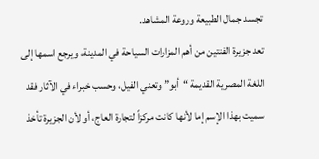تجسد جمال الطبيعة وروعة المشاهد.
تعد جزيرة الفنتين من أهم المزارات السياحة في المدينة، ويرجع اسمها إلى اللغة المصرية القديمة “أبو” وتعني الفيل، وحسب خبراء في الآثار فقد سميت بهذا الإسم إما لأنها كانت مركزاً لتجارة العاج، أو لأن الجزيرة تأخذ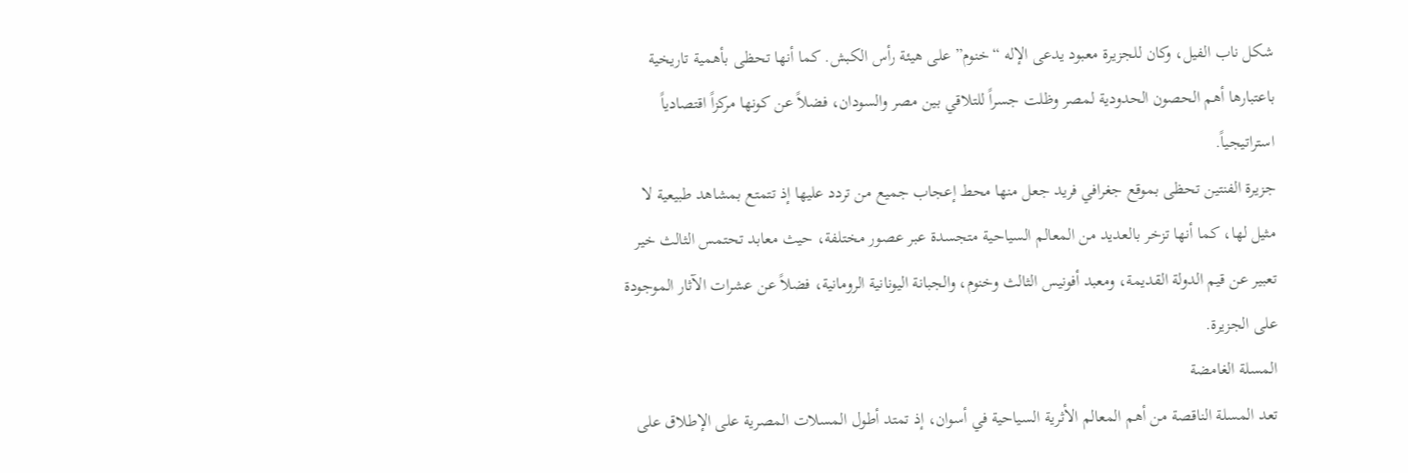شكل ناب الفيل، وكان للجزيرة معبود يدعى الإله “خنوم” على هيئة رأس الكبش. كما أنها تحظى بأهمية تاريخية باعتبارها أهم الحصون الحدودية لمصر وظلت جسراً للتلاقي بين مصر والسودان، فضلاً عن كونها مركزاً اقتصادياً استراتيجياً.
جزيرة الفنتين تحظى بموقع جغرافي فريد جعل منها محط إعجاب جميع من تردد عليها إذ تتمتع بمشاهد طبيعية لا مثيل لها، كما أنها تزخر بالعديد من المعالم السياحية متجسدة عبر عصور مختلفة، حيث معابد تحتمس الثالث خير تعبير عن قيم الدولة القديمة، ومعبد أفونيس الثالث وخنوم، والجبانة اليونانية الرومانية، فضلاً عن عشرات الآثار الموجودة على الجزيرة.
المسلة الغامضة
تعد المسلة الناقصة من أهم المعالم الأثرية السياحية في أسوان، إذ تمتد أطول المسلات المصرية على الإطلاق على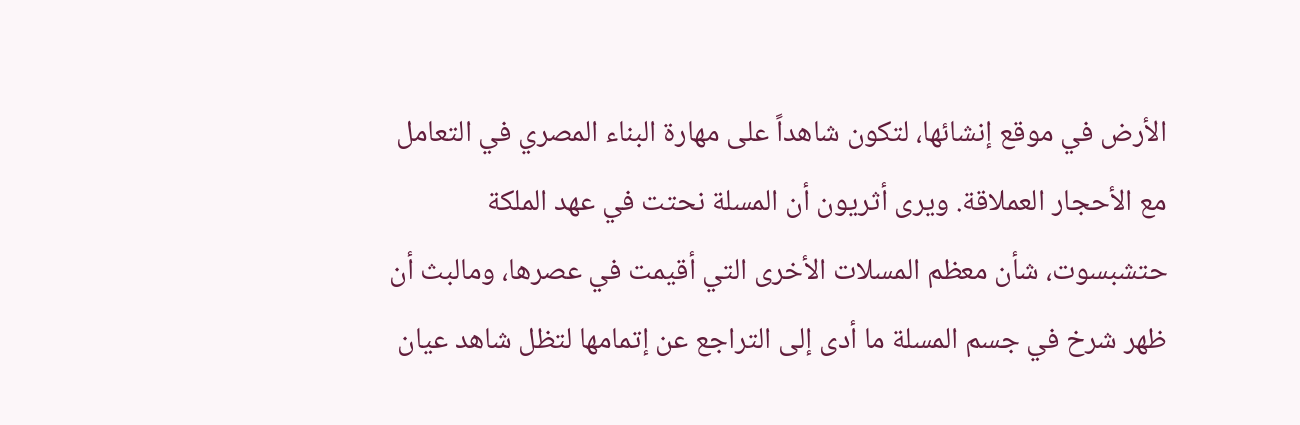الأرض في موقع إنشائها، لتكون شاهداً على مهارة البناء المصري في التعامل مع الأحجار العملاقة. ويرى أثريون أن المسلة نحتت في عهد الملكة حتشبسوت، شأن معظم المسلات الأخرى التي أقيمت في عصرها، ومالبث أن ظهر شرخ في جسم المسلة ما أدى إلى التراجع عن إتمامها لتظل شاهد عيان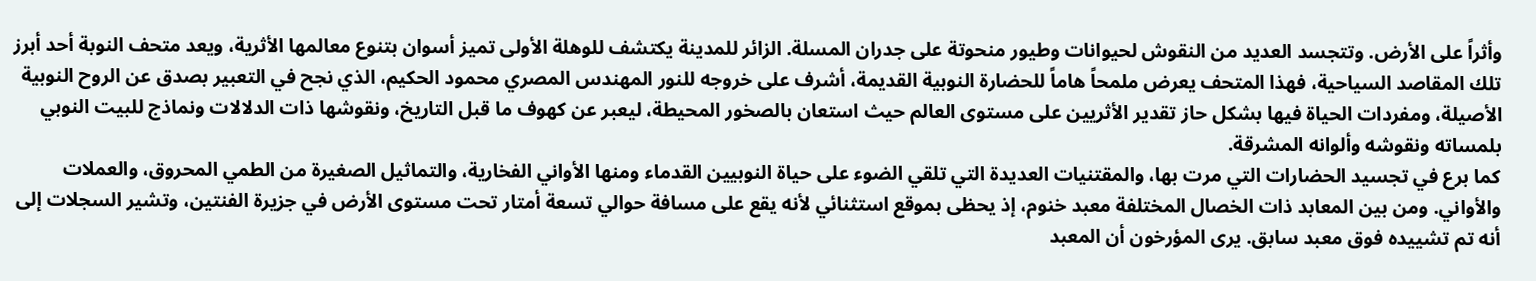وأثراً على الأرض. وتتجسد العديد من النقوش لحيوانات وطيور منحوتة على جدران المسلة. الزائر للمدينة يكتشف للوهلة الأولى تميز أسوان بتنوع معالمها الأثرية، ويعد متحف النوبة أحد أبرز تلك المقاصد السياحية، فهذا المتحف يعرض ملمحاً هاماً للحضارة النوبية القديمة، أشرف على خروجه للنور المهندس المصري محمود الحكيم، الذي نجح في التعبير بصدق عن الروح النوبية الأصيلة، ومفردات الحياة فيها بشكل حاز تقدير الأثريين على مستوى العالم حيث استعان بالصخور المحيطة، ليعبر عن كهوف ما قبل التاريخ، ونقوشها ذات الدلالات ونماذج للبيت النوبي بلمساته ونقوشه وألوانه المشرقة.
كما برع في تجسيد الحضارات التي مرت بها، والمقتنيات العديدة التي تلقي الضوء على حياة النوبيين القدماء ومنها الأواني الفخارية، والتماثيل الصغيرة من الطمي المحروق، والعملات والأواني. ومن بين المعابد ذات الخصال المختلفة معبد خنوم، إذ يحظى بموقع استثنائي لأنه يقع على مسافة حوالي تسعة أمتار تحت مستوى الأرض في جزيرة الفنتين، وتشير السجلات إلى أنه تم تشييده فوق معبد سابق. يرى المؤرخون أن المعبد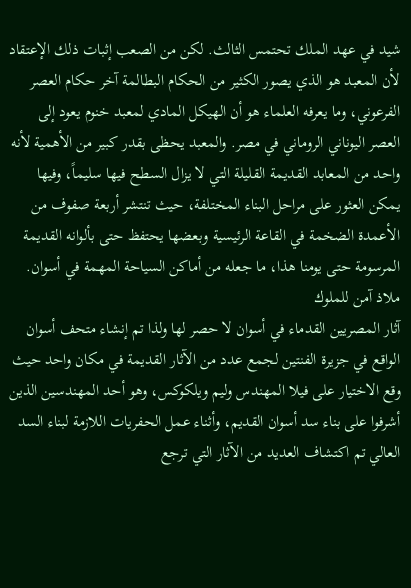شيد في عهد الملك تحتمس الثالث. لكن من الصعب إثبات ذلك الإعتقاد لأن المعبد هو الذي يصور الكثير من الحكام البطالمة آخر حكام العصر الفرعوني، وما يعرفه العلماء هو أن الهيكل المادي لمعبد خنوم يعود إلى العصر اليوناني الروماني في مصر. والمعبد يحظى بقدر كبير من الأهمية لأنه واحد من المعابد القديمة القليلة التي لا يزال السطح فيها سليماً، وفيها يمكن العثور على مراحل البناء المختلفة، حيث تنتشر أربعة صفوف من الأعمدة الضخمة في القاعة الرئيسية وبعضها يحتفظ حتى بألوانه القديمة المرسومة حتى يومنا هذا، ما جعله من أماكن السياحة المهمة في أسوان.
ملاذ آمن للملوك
آثار المصريين القدماء في أسوان لا حصر لها ولذا تم إنشاء متحف أسوان الواقع في جزيرة الفنتين لجمع عدد من الآثار القديمة في مكان واحد حيث وقع الاختيار على فيلا المهندس وليم ويلكوكس، وهو أحد المهندسين الذين أشرفوا على بناء سد أسوان القديم، وأثناء عمل الحفريات اللازمة لبناء السد العالي تم اكتشاف العديد من الآثار التي ترجع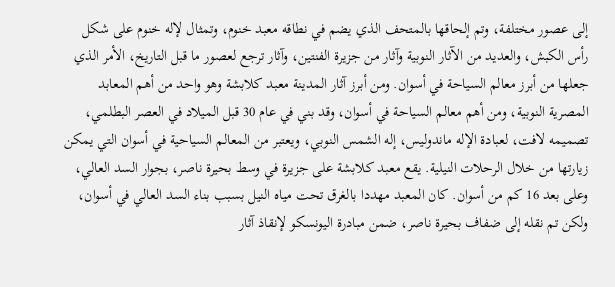إلى عصور مختلفة، وتم إلحاقها بالمتحف الذي يضم في نطاقه معبد خنوم، وتمثال لإله خنوم على شكل رأس الكبش، والعديد من الآثار النوبية وآثار من جزيرة الفنتين، وآثار ترجع لعصور ما قبل التاريخ، الأمر الذي جعلها من أبرز معالم السياحة في أسوان. ومن أبرز آثار المدينة معبد كلابشة وهو واحد من أهم المعابد المصرية النوبية، ومن أهم معالم السياحة في أسوان، وقد بني في عام 30 قبل الميلاد في العصر البطلمي، تصميمه لافت، لعبادة الإله ماندوليس، إله الشمس النوبي، ويعتبر من المعالم السياحية في أسوان التي يمكن زيارتها من خلال الرحلات النيلية. يقع معبد كلابشة على جزيرة في وسط بحيرة ناصر، بجوار السد العالي، وعلى بعد 16 كم من أسوان. كان المعبد مهددا بالغرق تحت مياه النيل بسبب بناء السد العالي في أسوان، ولكن تم نقله إلى ضفاف بحيرة ناصر، ضمن مبادرة اليونسكو لإنقاذ آثار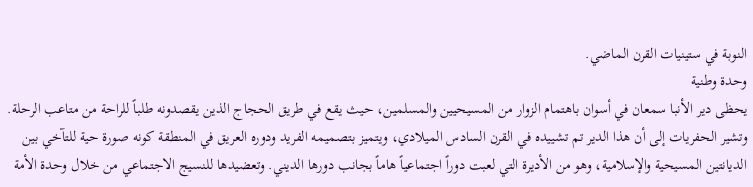النوبة في ستينيات القرن الماضي.
وحدة وطنية
يحظى دير الأنبا سمعان في أسوان باهتمام الزوار من المسيحيين والمسلمين، حيث يقع في طريق الحجاج الذين يقصدونه طلباً للراحة من متاعب الرحلة. وتشير الحفريات إلى أن هذا الدير تم تشييده في القرن السادس الميلادي، ويتميز بتصميمه الفريد ودوره العريق في المنطقة كونه صورة حية للتآخي بين الديانتين المسيحية والإسلامية، وهو من الأديرة التي لعبت دوراً اجتماعياً هاماً بجانب دورها الديني. وتعضيدها للنسيج الاجتماعي من خلال وحدة الأمة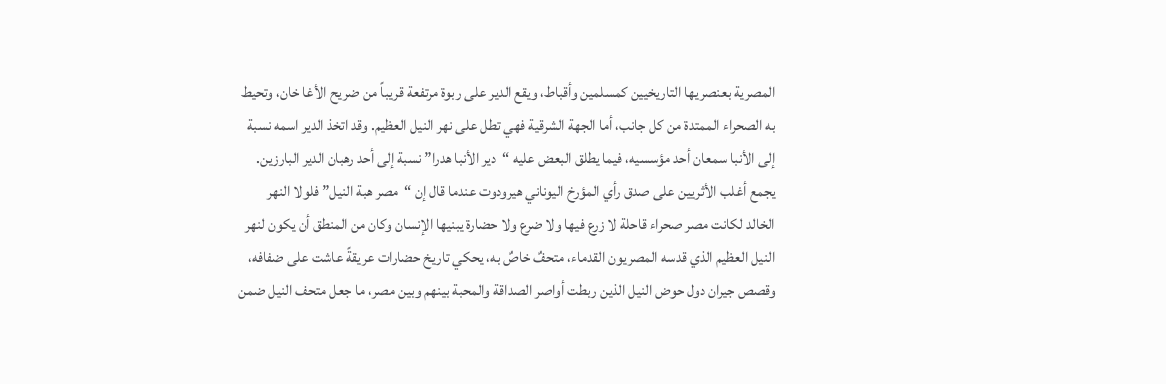المصرية بعنصريها التاريخيين كمسلمين وأقباط، ويقع الدير على ربوة مرتفعة قريباً من ضريح الأغا خان، وتحيط به الصحراء الممتدة من كل جانب، أما الجهة الشرقية فهي تطل على نهر النيل العظيم. وقد اتخذ الدير اسمه نسبة إلى الأنبا سمعان أحد مؤسسيه، فيما يطلق البعض عليه “دير الأنبا هدرا” نسبة إلى أحد رهبان الدير البارزين.
يجمع أغلب الأثريين على صدق رأي المؤرخ اليوناني هيرودوت عندما قال إن “مصر هبة النيل” فلولا النهر الخالد لكانت مصر صحراء قاحلة لا زرع فيها ولا ضرع ولا حضارة يبنيها الإنسان وكان من المنطق أن يكون لنهر النيل العظيم الذي قدسه المصريون القدماء، متحفٌ خاصٌ به، يحكي تاريخ حضارات عريقةً عاشت على ضفافه، وقصص جيران دول حوض النيل الذين ربطت أواصر الصداقة والمحبة بينهم وبين مصر، ما جعل متحف النيل ضمن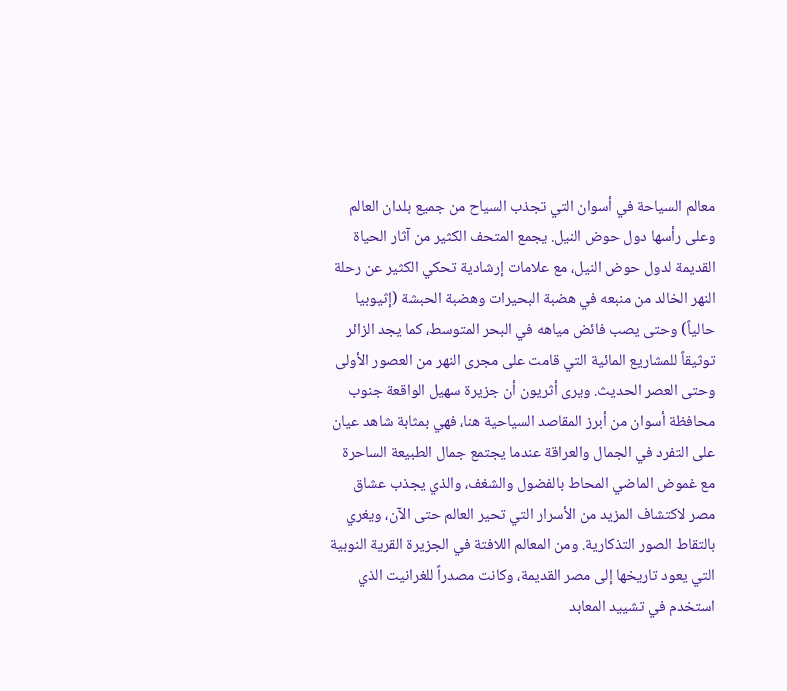معالم السياحة في أسوان التي تجذب السياح من جميع بلدان العالم وعلى رأسها دول حوض النيل. يجمع المتحف الكثير من آثار الحياة القديمة لدول حوض النيل، مع علامات إرشادية تحكي الكثير عن رحلة النهر الخالد من منبعه في هضبة البحيرات وهضبة الحبشة (إثيوبيا حالياً) وحتى يصب فائض مياهه في البحر المتوسط، كما يجد الزائر توثيقاً للمشاريع المائية التي قامت على مجرى النهر من العصور الأولى وحتى العصر الحديث. ويرى أثريون أن جزيرة سهيل الواقعة جنوب محافظة أسوان من أبرز المقاصد السياحية هنا، فهي بمثابة شاهد عيان على التفرد في الجمال والعراقة عندما يجتمع جمال الطبيعة الساحرة مع غموض الماضي المحاط بالفضول والشغف، والذي يجذب عشاق مصر لاكتشاف المزيد من الأسرار التي تحير العالم حتى الآن، ويغري بالتقاط الصور التذكارية. ومن المعالم اللافتة في الجزيرة القرية النوبية التي يعود تاريخها إلى مصر القديمة، وكانت مصدراً للغرانيت الذي استخدم في تشييد المعابد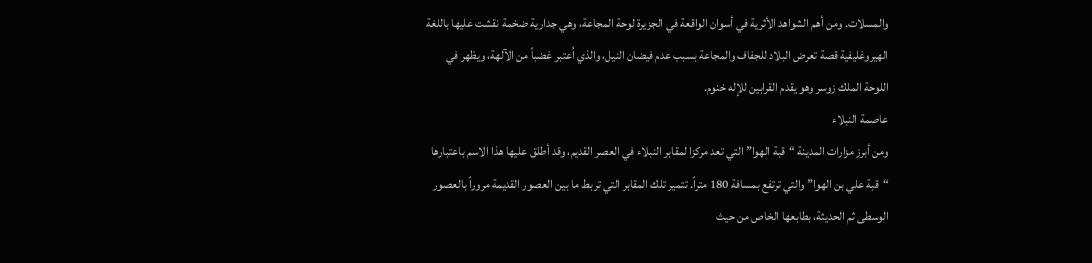والمسلات. ومن أهم الشواهد الأثرية في أسوان الواقعة في الجزيرة لوحة المجاعة، وهي جدارية ضخمة نقشت عليها باللغة الهيروغليفية قصة تعرض البلاد للجفاف والمجاعة بسبب عدم فيضان النيل، والذي اُعتبر غضباً من الآلهة، ويظهر في اللوحة الملك زوسر وهو يقدم القرابين للإله خنوم.
عاصمة النبلاء
ومن أبرز مزارات المدينة “قبة الهوا” التي تعد مركزا لمقابر النبلاء في العصر القديم، وقد أطلق عليها هذا الاسم باعتبارها “قبة علي بن الهوا” والتي ترتفع بمسافة 180 متراً. تتمير تلك المقابر التي تربط ما بين العصور القديمة مروراً بالعصور الوسطى ثم الحديثة، بطابعها الخاص من حيث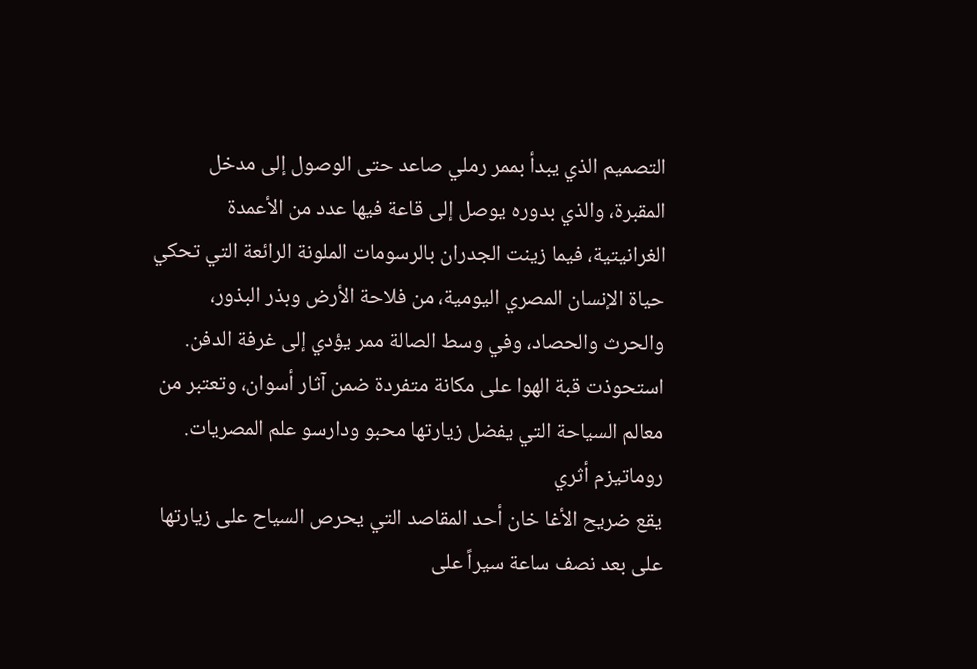التصميم الذي يبدأ بممر رملي صاعد حتى الوصول إلى مدخل المقبرة، والذي بدوره يوصل إلى قاعة فيها عدد من الأعمدة الغرانيتية، فيما زينت الجدران بالرسومات الملونة الرائعة التي تحكي حياة الإنسان المصري اليومية، من فلاحة الأرض وبذر البذور، والحرث والحصاد، وفي وسط الصالة ممر يؤدي إلى غرفة الدفن. استحوذت قبة الهوا على مكانة متفردة ضمن آثار أسوان، وتعتبر من معالم السياحة التي يفضل زيارتها محبو ودارسو علم المصريات.
روماتيزم أثري
يقع ضريح الأغا خان أحد المقاصد التي يحرص السياح على زيارتها على بعد نصف ساعة سيراً على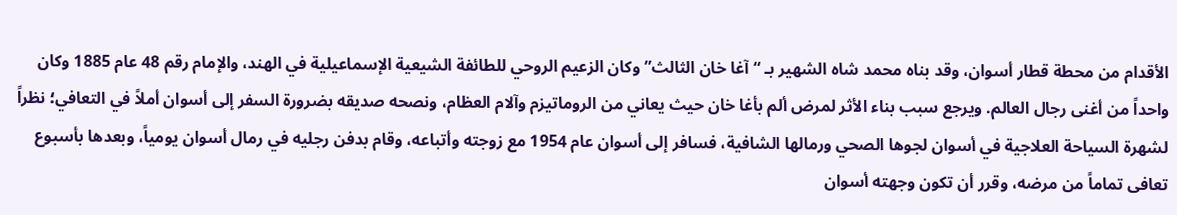الأقدام من محطة قطار أسوان، وقد بناه محمد شاه الشهير بـ “آغا خان الثالث” وكان الزعيم الروحي للطائفة الشيعية الإسماعيلية في الهند، والإمام رقم 48 عام 1885 وكان واحداً من أغنى رجال العالم. ويرجع سبب بناء الأثر لمرض ألم بأغا خان حيث يعاني من الروماتيزم وآلام العظام، ونصحه صديقه بضرورة السفر إلى أسوان أملاً في التعافي؛ نظراً لشهرة السياحة العلاجية في أسوان لجوها الصحي ورمالها الشافية، فسافر إلى أسوان عام 1954 مع زوجته وأتباعه، وقام بدفن رجليه في رمال أسوان يومياً، وبعدها بأسبوع تعافى تماماً من مرضه، وقرر أن تكون وجهته أسوان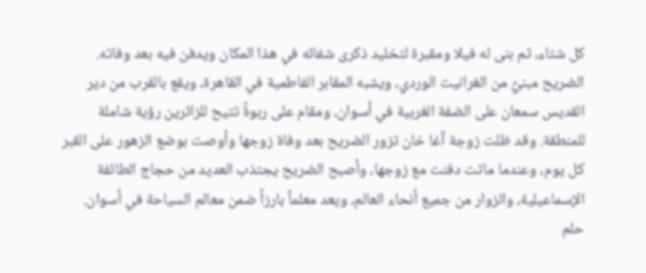كل شتاء، ثم بنى له فيلا ومقبرة لتخليد ذكرى شفائه في هذا المكان ويدفن فيه بعد وفاته. الضريح مبنيٌ من الغرانيت الوردي، ويشبه المقابر الفاطمية في القاهرة، ويقع بالقرب من دير القديس سمعان على الضفة الغربية في أسوان، ومقام على ربوةً تتيح للزائرين رؤية شاملة للمنطقة. وقد ظلت زوجة آغا خان تزور الضريح بعد وفاة زوجها وأوصت بوضع الزهور على القبر كل يوم، وعندما ماتت دفنت مع زوجها، وأصبح الضريح يجتذب العديد من حجاج الطائفة الإسماعيلية، والزوار من جميع أنحاء العالم، ويعد معلماً بارزاً ضمن معالم السياحة في أسوان.
حلم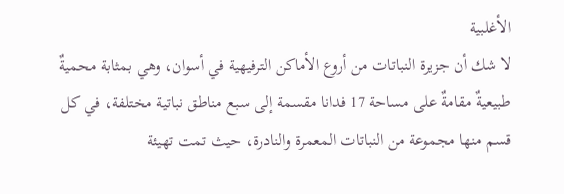الأغلبية
لا شك أن جزيرة النباتات من أروع الأماكن الترفيهية في أسوان، وهي بمثابة محميةٌ طبيعيةٌ مقامةٌ على مساحة 17 فدانا مقسمة إلى سبع مناطق نباتية مختلفة، في كل قسم منها مجموعة من النباتات المعمرة والنادرة، حيث تمت تهيئة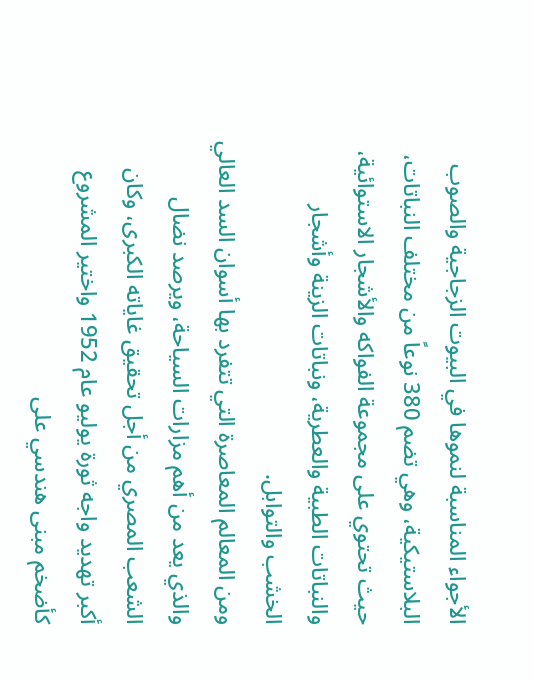الأجواء المناسبة لنموها في البيوت الزجاجية والصوب البلاستيكية، وهي تضم 380 نوعاً من مختلف النباتات، حيث تحتوي على مجموعة الفواكه والأشجار الاستوائية، والنباتات الطبية والعطرية، ونباتات الزينة وأشجار الخشب والتوابل.
ومن المعالم المعاصرة التي تتفرد بها أسوان السد العالي والذي يعد من أهم مزارات السياحة، ويرصد نضال الشعب المصري من أجل تحقيق غاياته الكبرى، وكان أكبر تهديد واجه ثورة يوليو عام 1952 واختير المشروع كأضخم مبنى هندسي على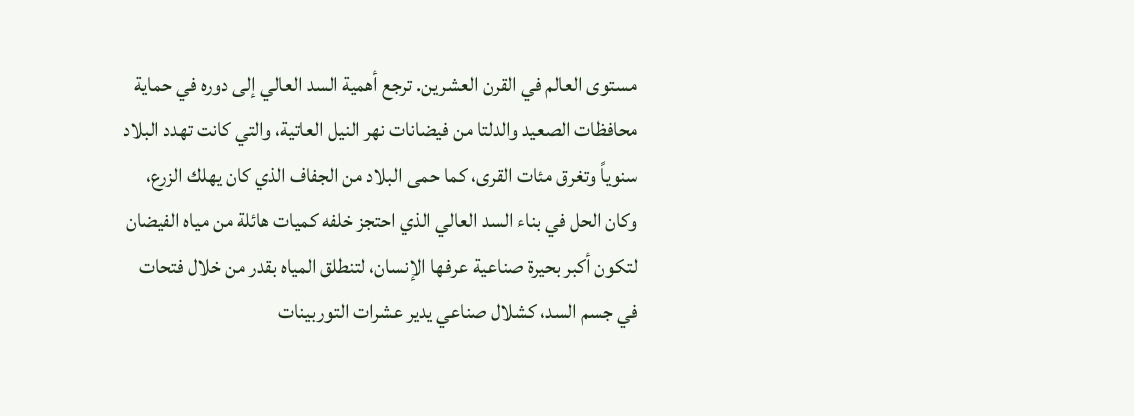مستوى العالم في القرن العشرين. ترجع أهمية السد العالي إلى دوره في حماية محافظات الصعيد والدلتا من فيضانات نهر النيل العاتية، والتي كانت تهدد البلاد سنوياً وتغرق مئات القرى، كما حمى البلاد من الجفاف الذي كان يهلك الزرع، وكان الحل في بناء السد العالي الذي احتجز خلفه كميات هائلة من مياه الفيضان لتكون أكبر بحيرة صناعية عرفها الإنسان، لتنطلق المياه بقدر من خلال فتحات في جسم السد، كشلال صناعي يدير عشرات التوربينات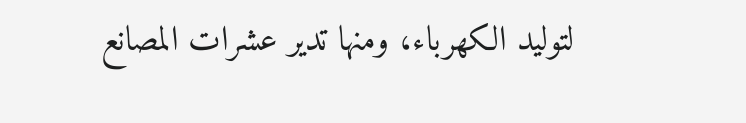لتوليد الكهرباء، ومنها تدير عشرات المصانع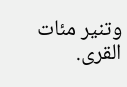وتنير مئات القرى.